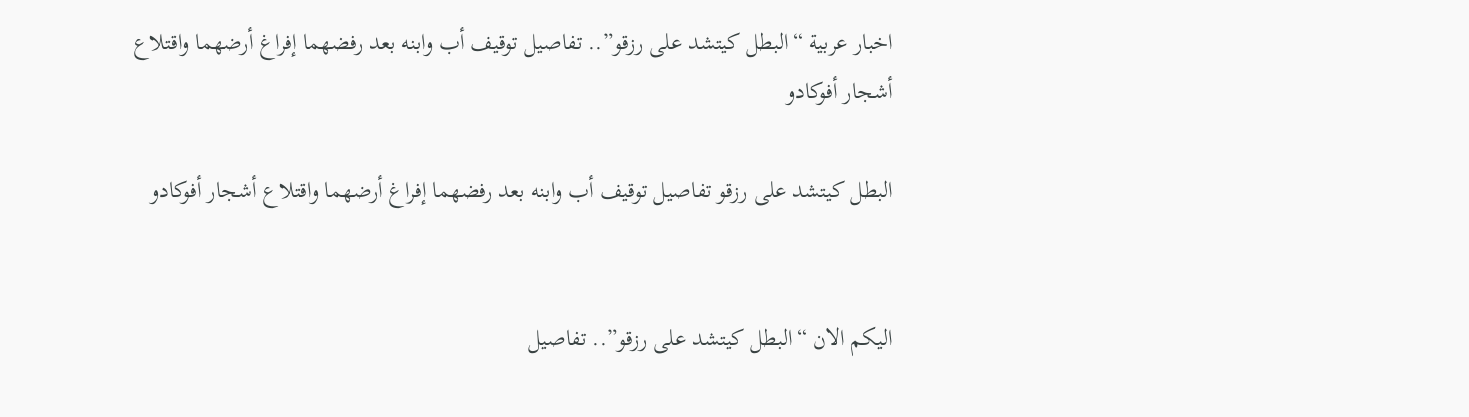اخبار عربية “البطل كيتشد على رزقو”.. تفاصيل توقيف أب وابنه بعد رفضهما إفراغ أرضهما واقتلاع أشجار أفوكادو

البطل كيتشد على رزقو تفاصيل توقيف أب وابنه بعد رفضهما إفراغ أرضهما واقتلاع أشجار أفوكادو


اليكم الان “البطل كيتشد على رزقو”.. تفاصيل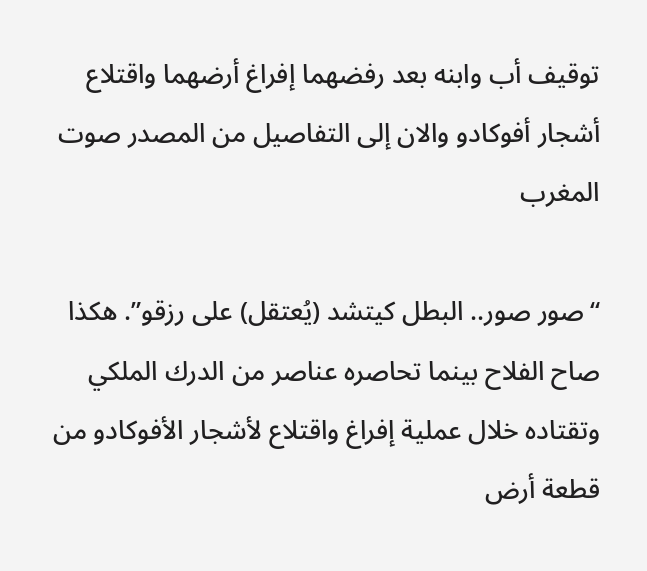توقيف أب وابنه بعد رفضهما إفراغ أرضهما واقتلاع أشجار أفوكادو والان إلى التفاصيل من المصدر صوت المغرب

“صور صور.. البطل كيتشد (يُعتقل) على رزقو”. هكذا صاح الفلاح بينما تحاصره عناصر من الدرك الملكي وتقتاده خلال عملية إفراغ واقتلاع لأشجار الأفوكادو من قطعة أرض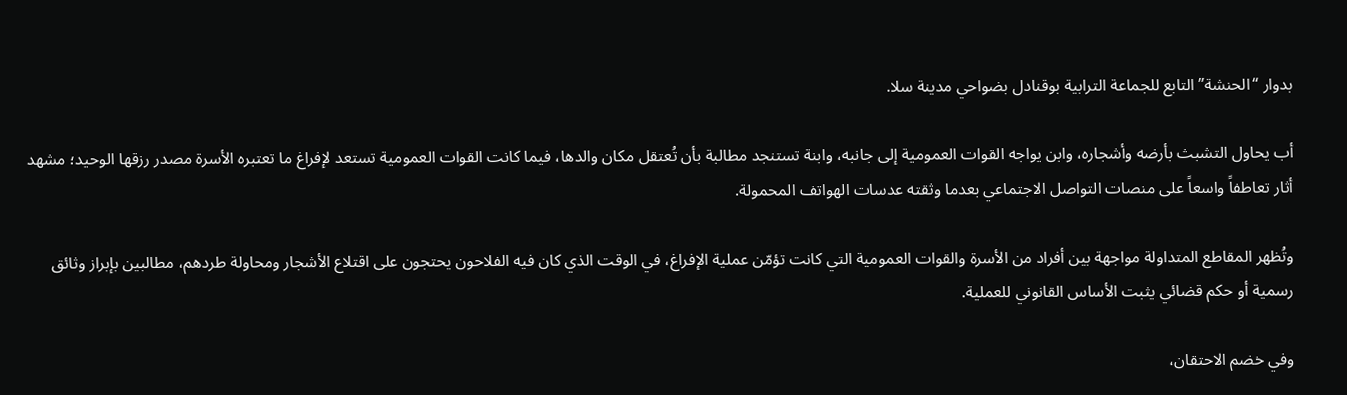بدوار “الحنشة” التابع للجماعة الترابية بوقنادل بضواحي مدينة سلا.

أب يحاول التشبث بأرضه وأشجاره، وابن يواجه القوات العمومية إلى جانبه، وابنة تستنجد مطالبة بأن تُعتقل مكان والدها، فيما كانت القوات العمومية تستعد لإفراغ ما تعتبره الأسرة مصدر رزقها الوحيد؛ مشهد أثار تعاطفاً واسعاً على منصات التواصل الاجتماعي بعدما وثقته عدسات الهواتف المحمولة.

وتُظهر المقاطع المتداولة مواجهة بين أفراد من الأسرة والقوات العمومية التي كانت تؤمّن عملية الإفراغ، في الوقت الذي كان فيه الفلاحون يحتجون على اقتلاع الأشجار ومحاولة طردهم، مطالبين بإبراز وثائق رسمية أو حكم قضائي يثبت الأساس القانوني للعملية.

وفي خضم الاحتقان،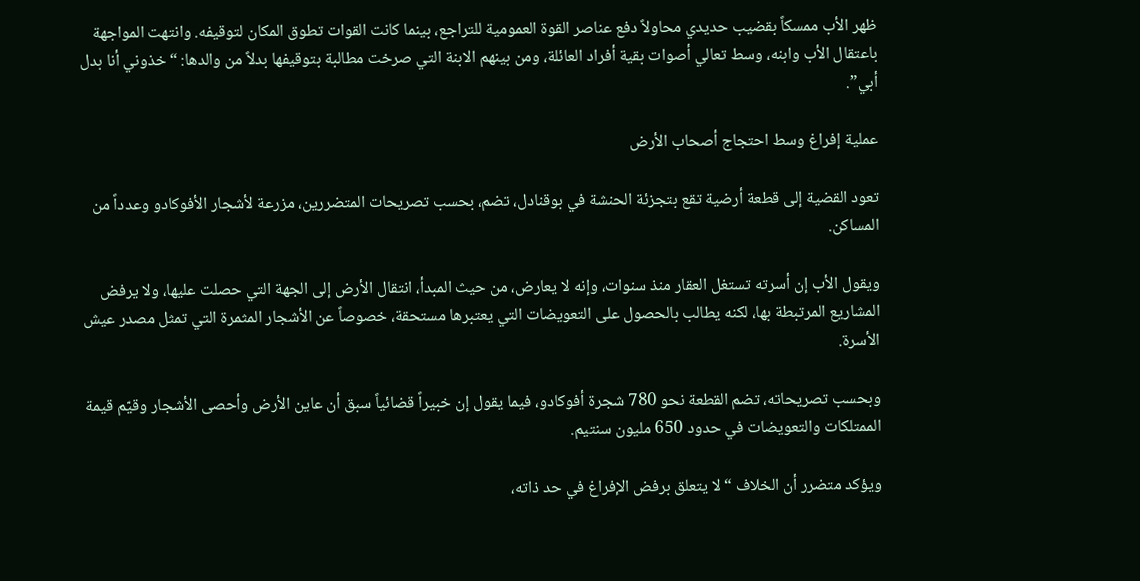ظهر الأب ممسكاً بقضيب حديدي محاولاً دفع عناصر القوة العمومية للتراجع، بينما كانت القوات تطوق المكان لتوقيفه. وانتهت المواجهة باعتقال الأب وابنه، وسط تعالي أصوات بقية أفراد العائلة، ومن بينهم الابنة التي صرخت مطالبة بتوقيفها بدلاً من والدها: “خذوني أنا بدل أبي”.

عملية إفراغ وسط احتجاج أصحاب الأرض

تعود القضية إلى قطعة أرضية تقع بتجزئة الحنشة في بوقنادل، تضم، بحسب تصريحات المتضررين، مزرعة لأشجار الأفوكادو وعدداً من المساكن.

ويقول الأب إن أسرته تستغل العقار منذ سنوات، وإنه لا يعارض، من حيث المبدأ، انتقال الأرض إلى الجهة التي حصلت عليها، ولا يرفض المشاريع المرتبطة بها، لكنه يطالب بالحصول على التعويضات التي يعتبرها مستحقة، خصوصاً عن الأشجار المثمرة التي تمثل مصدر عيش الأسرة.

وبحسب تصريحاته، تضم القطعة نحو 780 شجرة أفوكادو، فيما يقول إن خبيراً قضائياً سبق أن عاين الأرض وأحصى الأشجار وقيّم قيمة الممتلكات والتعويضات في حدود 650 مليون سنتيم.

ويؤكد متضرر أن الخلاف “لا يتعلق برفض الإفراغ في حد ذاته،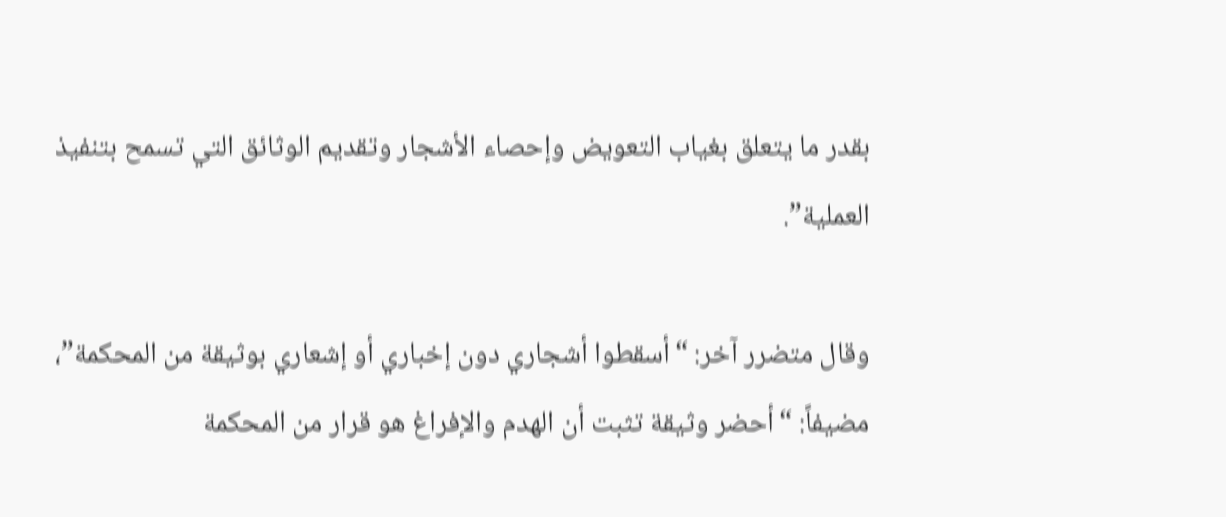بقدر ما يتعلق بغياب التعويض وإحصاء الأشجار وتقديم الوثائق التي تسمح بتنفيذ العملية”.

وقال متضرر آخر: “أسقطوا أشجاري دون إخباري أو إشعاري بوثيقة من المحكمة”، مضيفاً: “أحضر وثيقة تثبت أن الهدم والإفراغ هو قرار من المحكمة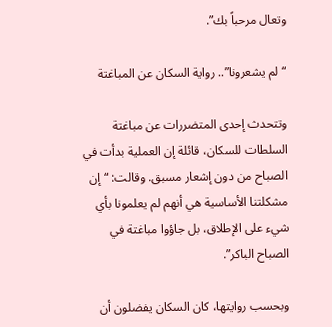وتعال مرحباً بك”.

“لم يشعرونا”.. رواية السكان عن المباغتة

وتتحدث إحدى المتضررات عن مباغتة السلطات للسكان، قائلة إن العملية بدأت في الصباح من دون إشعار مسبق. وقالت: “إن مشكلتنا الأساسية هي أنهم لم يعلمونا بأي شيء على الإطلاق، بل جاؤوا مباغتة في الصباح الباكر”.

وبحسب روايتها، كان السكان يفضلون أن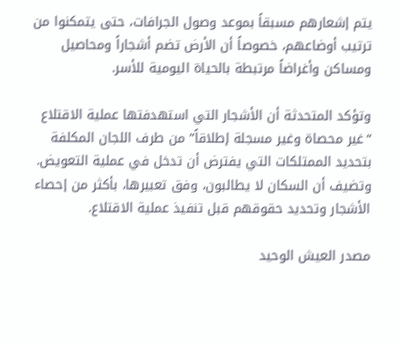يتم إشعارهم مسبقاً بموعد وصول الجرافات، حتى يتمكنوا من ترتيب أوضاعهم، خصوصاً أن الأرض تضم أشجاراً ومحاصيل ومساكن وأغراضاً مرتبطة بالحياة اليومية للأسر.

وتؤكد المتحدثة أن الأشجار التي استهدفتها عملية الاقتلاع “غير محصاة وغير مسجلة إطلاقاً” من طرف اللجان المكلفة بتحديد الممتلكات التي يفترض أن تدخل في عملية التعويض. وتضيف أن السكان لا يطالبون، وفق تعبيرها، بأكثر من إحصاء الأشجار وتحديد حقوقهم قبل تنفيذ عملية الاقتلاع.

مصدر العيش الوحيد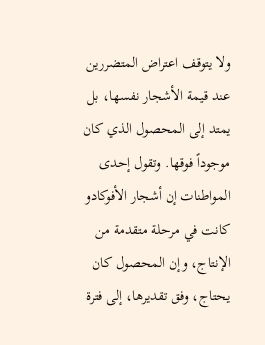ولا يتوقف اعتراض المتضررين عند قيمة الأشجار نفسها، بل يمتد إلى المحصول الذي كان موجوداً فوقها. وتقول إحدى المواطنات إن أشجار الأفوكادو كانت في مرحلة متقدمة من الإنتاج، وإن المحصول كان يحتاج، وفق تقديرها، إلى فترة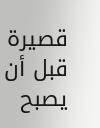قصيرة قبل أن يصبح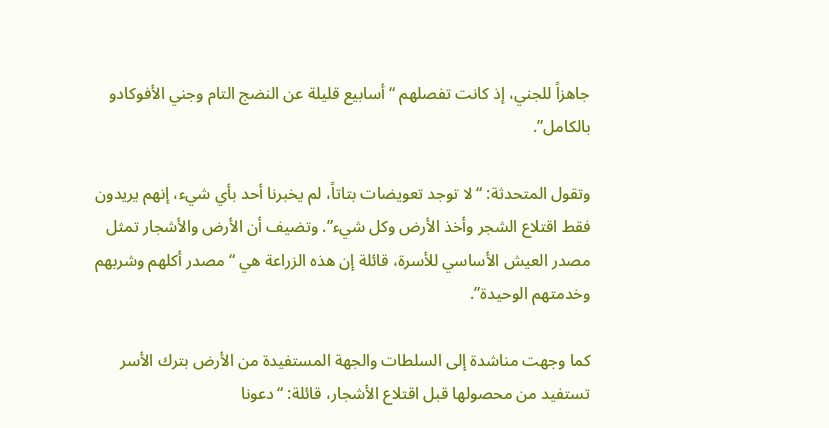جاهزاً للجني، إذ كانت تفصلهم “أسابيع قليلة عن النضج التام وجني الأفوكادو بالكامل”.

وتقول المتحدثة: “لا توجد تعويضات بتاتاً، لم يخبرنا أحد بأي شيء، إنهم يريدون فقط اقتلاع الشجر وأخذ الأرض وكل شيء”. وتضيف أن الأرض والأشجار تمثل مصدر العيش الأساسي للأسرة، قائلة إن هذه الزراعة هي “مصدر أكلهم وشربهم وخدمتهم الوحيدة”.

كما وجهت مناشدة إلى السلطات والجهة المستفيدة من الأرض بترك الأسر تستفيد من محصولها قبل اقتلاع الأشجار، قائلة: “دعونا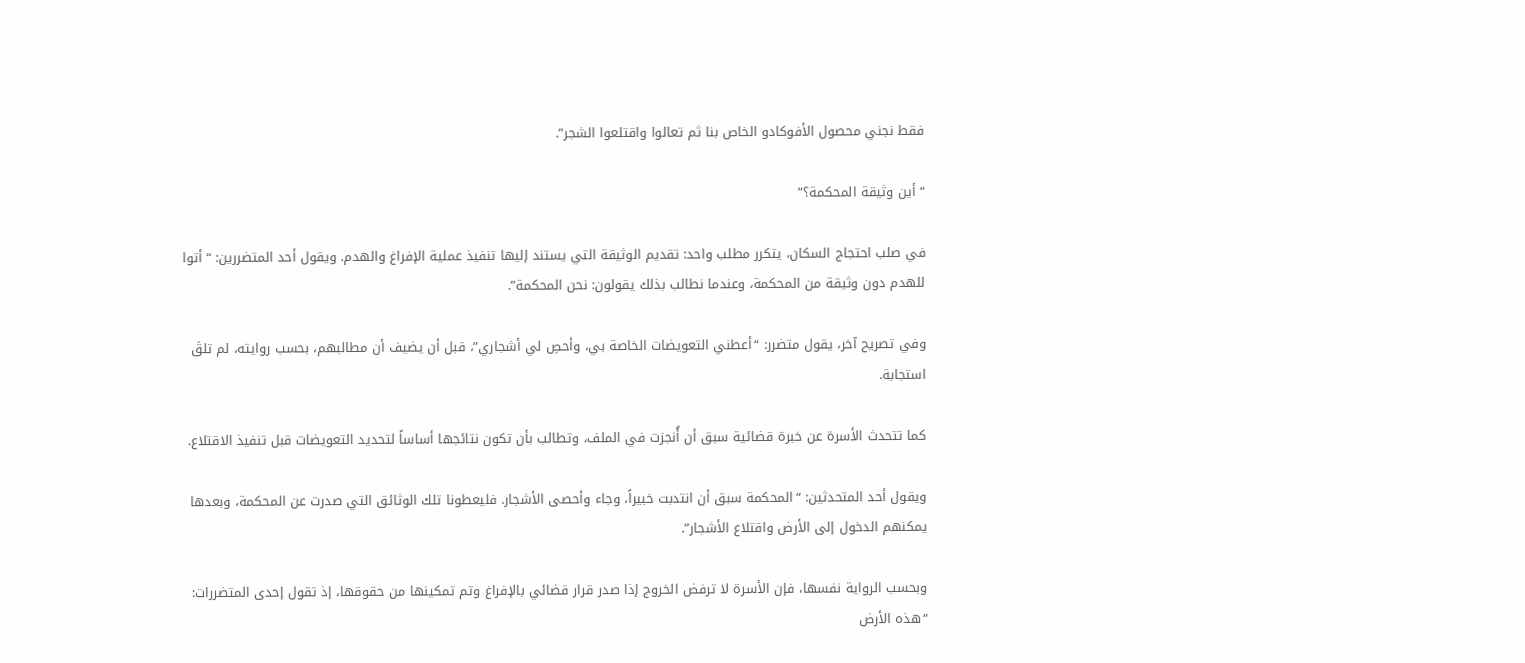فقط نجني محصول الأفوكادو الخاص بنا ثم تعالوا واقتلعوا الشجر”.

“أين وثيقة المحكمة؟”

في صلب احتجاج السكان، يتكرر مطلب واحد: تقديم الوثيقة التي يستند إليها تنفيذ عملية الإفراغ والهدم. ويقول أحد المتضررين: “أتوا للهدم دون وثيقة من المحكمة، وعندما نطالب بذلك يقولون: نحن المحكمة”.

وفي تصريح آخر، يقول متضرر: “أعطني التعويضات الخاصة بي، وأحصِ لي أشجاري”، قبل أن يضيف أن مطالبهم، بحسب روايته، لم تلقَ استجابة.

كما تتحدث الأسرة عن خبرة قضائية سبق أن أُنجزت في الملف، وتطالب بأن تكون نتائجها أساساً لتحديد التعويضات قبل تنفيذ الاقتلاع.

ويقول أحد المتحدثين: “المحكمة سبق أن انتدبت خبيراً، وجاء وأحصى الأشجار. فليعطونا تلك الوثائق التي صدرت عن المحكمة، وبعدها يمكنهم الدخول إلى الأرض واقتلاع الأشجار”.

وبحسب الرواية نفسها، فإن الأسرة لا ترفض الخروج إذا صدر قرار قضائي بالإفراغ وتم تمكينها من حقوقها، إذ تقول إحدى المتضررات: “هذه الأرض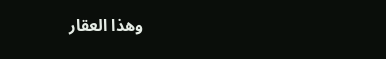وهذا العقار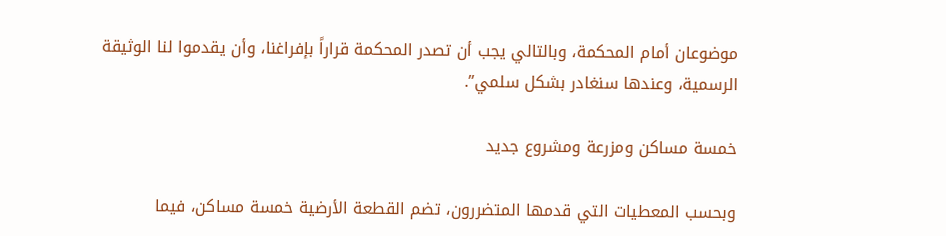موضوعان أمام المحكمة، وبالتالي يجب أن تصدر المحكمة قراراً بإفراغنا، وأن يقدموا لنا الوثيقة الرسمية، وعندها سنغادر بشكل سلمي”.

خمسة مساكن ومزرعة ومشروع جديد

وبحسب المعطيات التي قدمها المتضررون، تضم القطعة الأرضية خمسة مساكن، فيما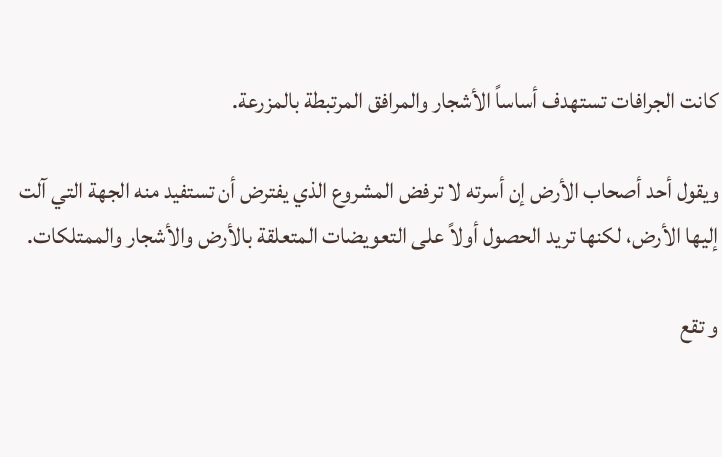كانت الجرافات تستهدف أساساً الأشجار والمرافق المرتبطة بالمزرعة.

ويقول أحد أصحاب الأرض إن أسرته لا ترفض المشروع الذي يفترض أن تستفيد منه الجهة التي آلت إليها الأرض، لكنها تريد الحصول أولاً على التعويضات المتعلقة بالأرض والأشجار والممتلكات.

و تقع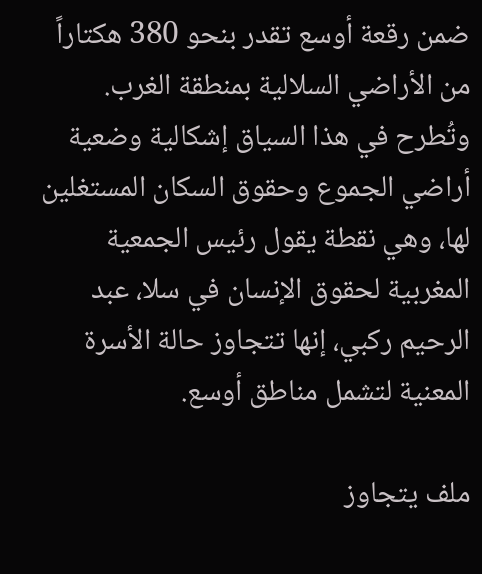ضمن رقعة أوسع تقدر بنحو 380 هكتاراً من الأراضي السلالية بمنطقة الغرب. وتُطرح في هذا السياق إشكالية وضعية أراضي الجموع وحقوق السكان المستغلين لها، وهي نقطة يقول رئيس الجمعية المغربية لحقوق الإنسان في سلا، عبد الرحيم ركبي، إنها تتجاوز حالة الأسرة المعنية لتشمل مناطق أوسع.

ملف يتجاوز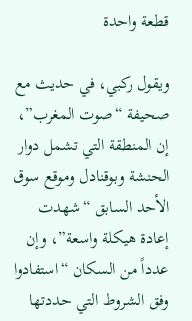قطعة واحدة

ويقول ركبي، في حديث مع صحيفة “صوت المغرب”، إن المنطقة التي تشمل دوار الحنشة وبوقنادل وموقع سوق الأحد السابق “شهدت إعادة هيكلة واسعة”، وإن عدداً من السكان “استفادوا وفق الشروط التي حددتها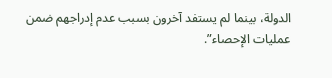الدولة، بينما لم يستفد آخرون بسبب عدم إدراجهم ضمن عمليات الإحصاء”.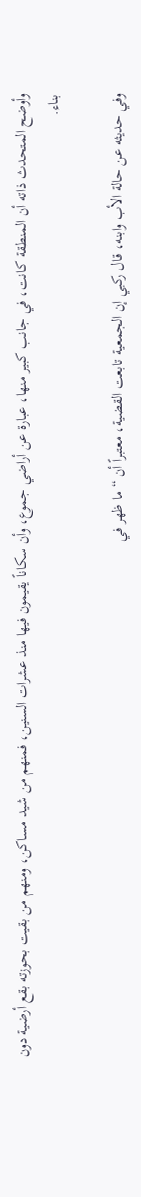وأوضح المتحدث ذاته أن المنطقة كانت، في جانب كبير منها، عبارة عن أراضي جموع، وأن سكاناً يقيمون فيها منذ عشرات السنين، فمنهم من شيد مساكن، ومنهم من بقيت بحوزته بقع أرضية دون بناء.

وفي حديثه عن حالة الأب وابنه، قال ركبي إن الجمعية تابعت القضية، معتبراً أن “ما ظهر في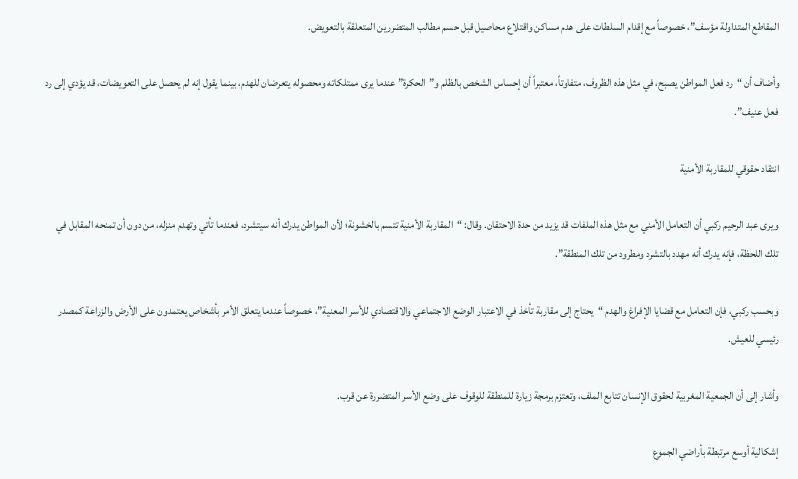المقاطع المتداولة مؤسف”، خصوصاً مع إقدام السلطات على هدم مساكن واقتلاع محاصيل قبل حسم مطالب المتضررين المتعلقة بالتعويض.

وأضاف أن “رد فعل المواطن يصبح، في مثل هذه الظروف، متفاوتاً، معتبراً أن إحساس الشخص بالظلم و”الحكرة” عندما يرى ممتلكاته ومحصوله يتعرضان للهدم، بينما يقول إنه لم يحصل على التعويضات، قد يؤدي إلى رد فعل عنيف”.

انتقاد حقوقي للمقاربة الأمنية

ويرى عبد الرحيم ركبي أن التعامل الأمني مع مثل هذه الملفات قد يزيد من حدة الاحتقان. وقال: “المقاربة الأمنية تتسم بالخشونة؛ لأن المواطن يدرك أنه سيتشرد، فعندما تأتي وتهدم منزله، من دون أن تمنحه المقابل في تلك اللحظة، فإنه يدرك أنه مهدد بالتشرد ومطرود من تلك المنطقة”.

وبحسب ركبي، فإن التعامل مع قضايا الإفراغ والهدم “يحتاج إلى مقاربة تأخذ في الاعتبار الوضع الاجتماعي والاقتصادي للأسر المعنية”، خصوصاً عندما يتعلق الأمر بأشخاص يعتمدون على الأرض والزراعة كمصدر رئيسي للعيش.

وأشار إلى أن الجمعية المغربية لحقوق الإنسان تتابع الملف، وتعتزم برمجة زيارة للمنطقة للوقوف على وضع الأسر المتضررة عن قرب.

إشكالية أوسع مرتبطة بأراضي الجموع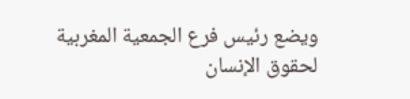ويضع رئيس فرع الجمعية المغربية لحقوق الإنسان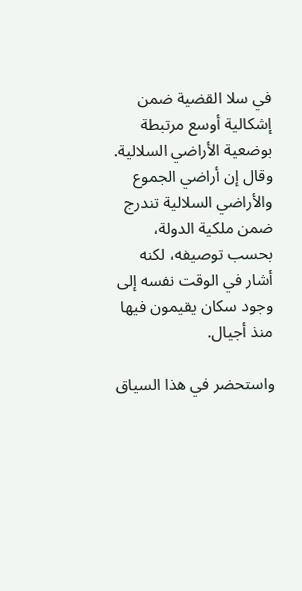في سلا القضية ضمن إشكالية أوسع مرتبطة بوضعية الأراضي السلالية. وقال إن أراضي الجموع والأراضي السلالية تندرج ضمن ملكية الدولة، بحسب توصيفه، لكنه أشار في الوقت نفسه إلى وجود سكان يقيمون فيها منذ أجيال.

واستحضر في هذا السياق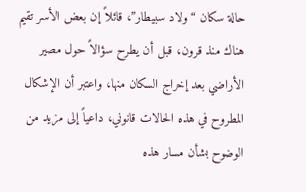حالة سكان “ولاد سبيطار”، قائلاً إن بعض الأسر تقيم هناك منذ قرون، قبل أن يطرح سؤالاً حول مصير الأراضي بعد إخراج السكان منها، واعتبر أن الإشكال المطروح في هذه الحالات قانوني، داعياً إلى مزيد من الوضوح بشأن مسار هذه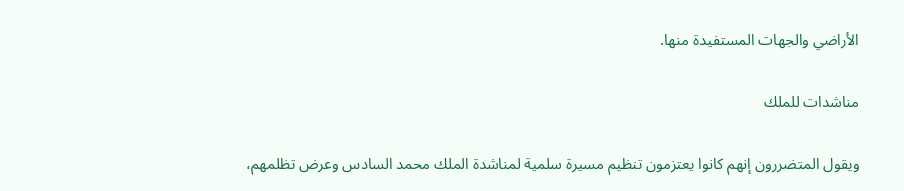الأراضي والجهات المستفيدة منها.

مناشدات للملك

ويقول المتضررون إنهم كانوا يعتزمون تنظيم مسيرة سلمية لمناشدة الملك محمد السادس وعرض تظلمهم،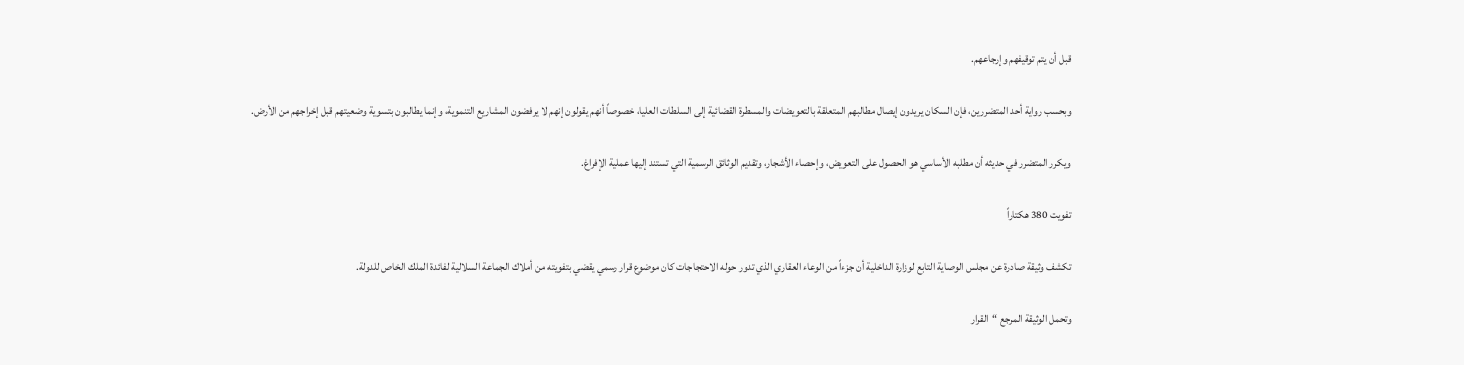قبل أن يتم توقيفهم وإرجاعهم.

وبحسب رواية أحد المتضررين، فإن السكان يريدون إيصال مطالبهم المتعلقة بالتعويضات والمسطرة القضائية إلى السلطات العليا، خصوصاً أنهم يقولون إنهم لا يرفضون المشاريع التنموية، وإنما يطالبون بتسوية وضعيتهم قبل إخراجهم من الأرض.

ويكرر المتضرر في حديثه أن مطلبه الأساسي هو الحصول على التعويض، وإحصاء الأشجار، وتقديم الوثائق الرسمية التي تستند إليها عملية الإفراغ.

تفويت 380 هكتاراً

تكشف وثيقة صادرة عن مجلس الوصاية التابع لوزارة الداخلية أن جزءاً من الوعاء العقاري الذي تدور حوله الاحتجاجات كان موضوع قرار رسمي يقضي بتفويته من أملاك الجماعة السلالية لفائدة الملك الخاص للدولة.

وتحمل الوثيقة المرجع “القرار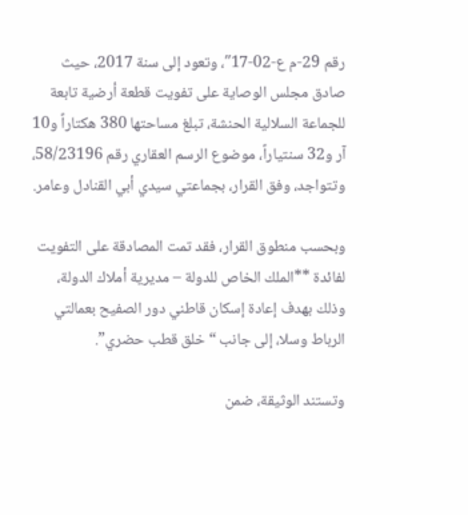رقم 29-م ع-02-17″، وتعود إلى سنة 2017، حيث صادق مجلس الوصاية على تفويت قطعة أرضية تابعة للجماعة السلالية الحنشة، تبلغ مساحتها 380 هكتاراً و10 آر و32 سنتياراً، موضوع الرسم العقاري رقم 58/23196، وتتواجد، وفق القرار، بجماعتي سيدي أبي القنادل وعامر.

وبحسب منطوق القرار، فقد تمت المصادقة على التفويت لفائدة **الملك الخاص للدولة – مديرية أملاك الدولة، وذلك بهدف إعادة إسكان قاطني دور الصفيح بعمالتي الرباط وسلا، إلى جانب “خلق قطب حضري”.

وتستند الوثيقة، ضمن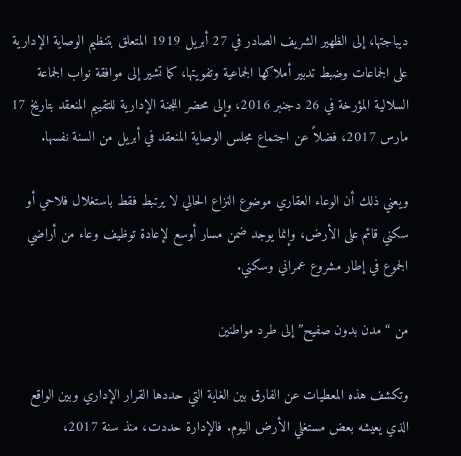ديباجتها، إلى الظهير الشريف الصادر في 27 أبريل 1919 المتعلق بتنظيم الوصاية الإدارية على الجماعات وضبط تدبير أملاكها الجماعية وتفويتها، كما تشير إلى موافقة نواب الجماعة السلالية المؤرخة في 26 دجنبر 2016، وإلى محضر اللجنة الإدارية للتقييم المنعقد بتاريخ 17 مارس 2017، فضلاً عن اجتماع مجلس الوصاية المنعقد في أبريل من السنة نفسها.

ويعني ذلك أن الوعاء العقاري موضوع النزاع الحالي لا يرتبط فقط باستغلال فلاحي أو سكني قائم على الأرض، وإنما يوجد ضمن مسار أوسع لإعادة توظيف وعاء من أراضي الجموع في إطار مشروع عمراني وسكني.

من “مدن بدون صفيح” إلى طرد مواطنين

وتكشف هذه المعطيات عن الفارق بين الغاية التي حددها القرار الإداري وبين الواقع الذي يعيشه بعض مستغلي الأرض اليوم. فالإدارة حددت، منذ سنة 2017،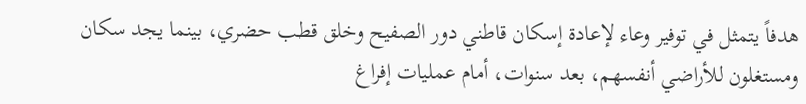هدفاً يتمثل في توفير وعاء لإعادة إسكان قاطني دور الصفيح وخلق قطب حضري، بينما يجد سكان ومستغلون للأراضي أنفسهم، بعد سنوات، أمام عمليات إفراغ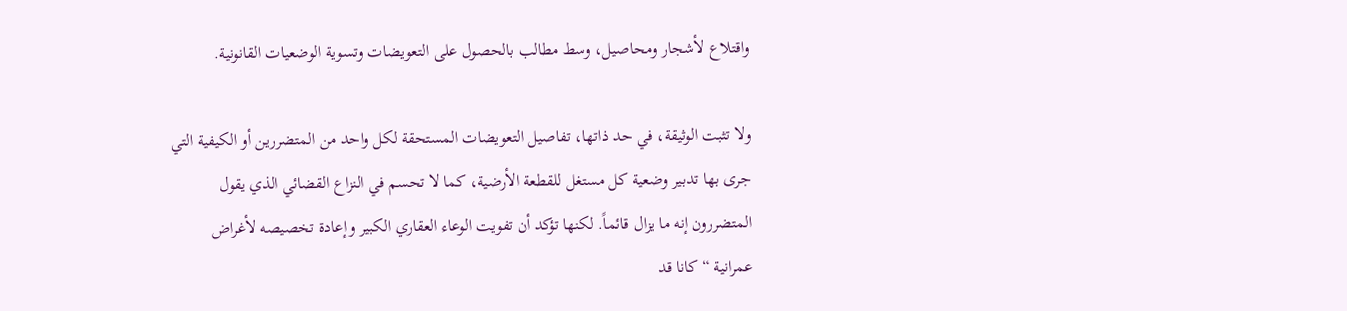واقتلاع لأشجار ومحاصيل، وسط مطالب بالحصول على التعويضات وتسوية الوضعيات القانونية.

ولا تثبت الوثيقة، في حد ذاتها، تفاصيل التعويضات المستحقة لكل واحد من المتضررين أو الكيفية التي جرى بها تدبير وضعية كل مستغل للقطعة الأرضية، كما لا تحسم في النزاع القضائي الذي يقول المتضررون إنه ما يزال قائماً. لكنها تؤكد أن تفويت الوعاء العقاري الكبير وإعادة تخصيصه لأغراض عمرانية “كانا قد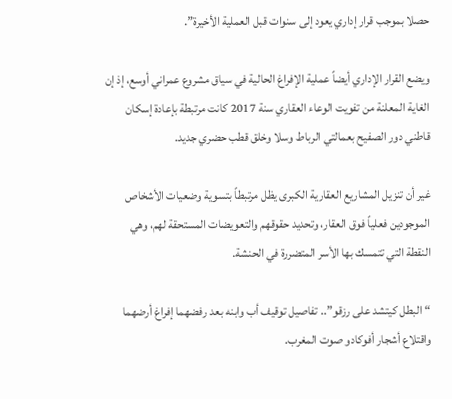حصلا بموجب قرار إداري يعود إلى سنوات قبل العملية الأخيرة”.

ويضع القرار الإداري أيضاً عملية الإفراغ الحالية في سياق مشروع عمراني أوسع، إذ إن الغاية المعلنة من تفويت الوعاء العقاري سنة 2017 كانت مرتبطة بإعادة إسكان قاطني دور الصفيح بعمالتي الرباط وسلا وخلق قطب حضري جديد.

غير أن تنزيل المشاريع العقارية الكبرى يظل مرتبطاً بتسوية وضعيات الأشخاص الموجودين فعلياً فوق العقار، وتحديد حقوقهم والتعويضات المستحقة لهم، وهي النقطة التي تتمسك بها الأسر المتضررة في الحنشة.

“البطل كيتشد على رزقو”.. تفاصيل توقيف أب وابنه بعد رفضهما إفراغ أرضهما واقتلاع أشجار أفوكادو صوت المغرب.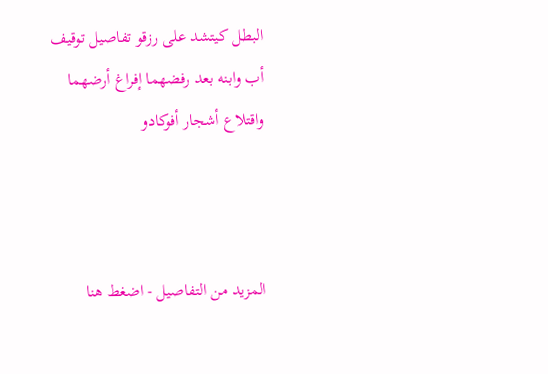البطل كيتشد على رزقو تفاصيل توقيف أب وابنه بعد رفضهما إفراغ أرضهما واقتلاع أشجار أفوكادو



المزيد من التفاصيل - اضغط هنا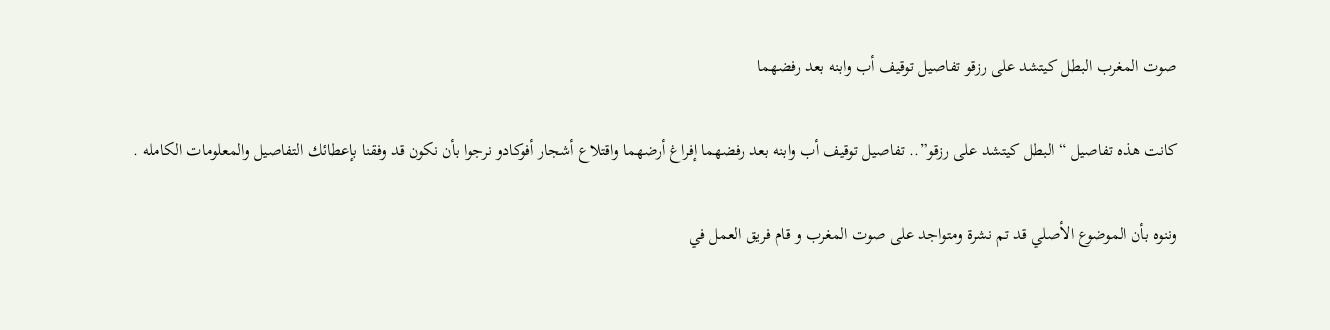صوت المغرب البطل كيتشد على رزقو تفاصيل توقيف أب وابنه بعد رفضهما

كانت هذه تفاصيل “البطل كيتشد على رزقو”.. تفاصيل توقيف أب وابنه بعد رفضهما إفراغ أرضهما واقتلاع أشجار أفوكادو نرجوا بأن نكون قد وفقنا بإعطائك التفاصيل والمعلومات الكامله .

وننوه بأن الموضوع الأصلي قد تم نشرة ومتواجد على صوت المغرب و قام فريق العمل في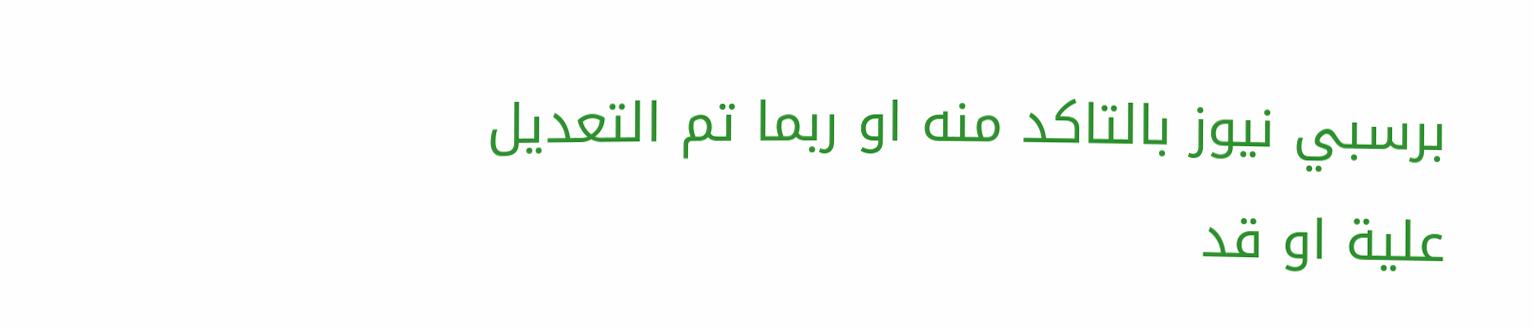برسبي نيوز بالتاكد منه او ربما تم التعديل علية او قد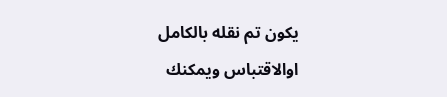يكون تم نقله بالكامل اوالاقتباس ويمكنك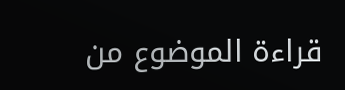قراءة الموضوع من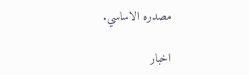مصدره الاساسي.

اخبار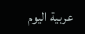عربية اليوم